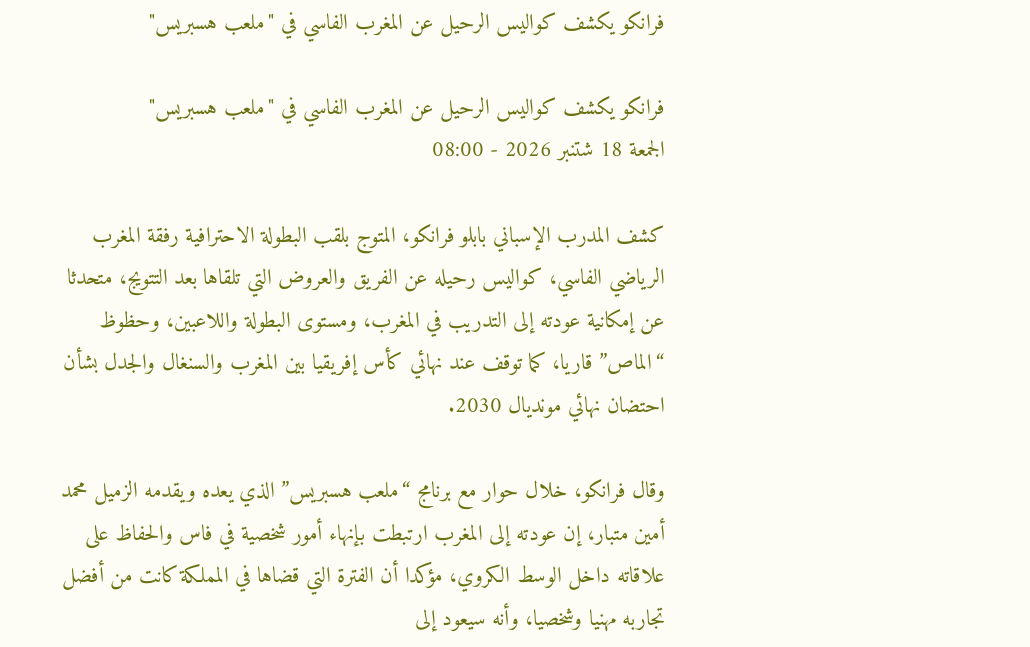فرانكو يكشف كواليس الرحيل عن المغرب الفاسي في "ملعب هسبريس"

فرانكو يكشف كواليس الرحيل عن المغرب الفاسي في "ملعب هسبريس"
الجمعة 18 شتنبر 2026 - 08:00

كشف المدرب الإسباني بابلو فرانكو، المتوج بلقب البطولة الاحترافية رفقة المغرب الرياضي الفاسي، كواليس رحيله عن الفريق والعروض التي تلقاها بعد التتويج، متحدثا عن إمكانية عودته إلى التدريب في المغرب، ومستوى البطولة واللاعبين، وحظوظ “الماص” قاريا، كما توقف عند نهائي كأس إفريقيا بين المغرب والسنغال والجدل بشأن احتضان نهائي مونديال 2030.

وقال فرانكو، خلال حوار مع برنامج “ملعب هسبريس” الذي يعده ويقدمه الزميل محمد أمين متبار، إن عودته إلى المغرب ارتبطت بإنهاء أمور شخصية في فاس والحفاظ على علاقاته داخل الوسط الكروي، مؤكدا أن الفترة التي قضاها في المملكة كانت من أفضل تجاربه مهنيا وشخصيا، وأنه سيعود إلى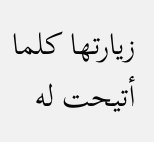زيارتها كلما أتيحت له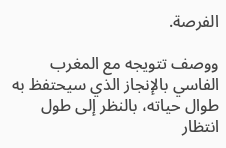الفرصة.

ووصف تتويجه مع المغرب الفاسي بالإنجاز الذي سيحتفظ به طوال حياته، بالنظر إلى طول انتظار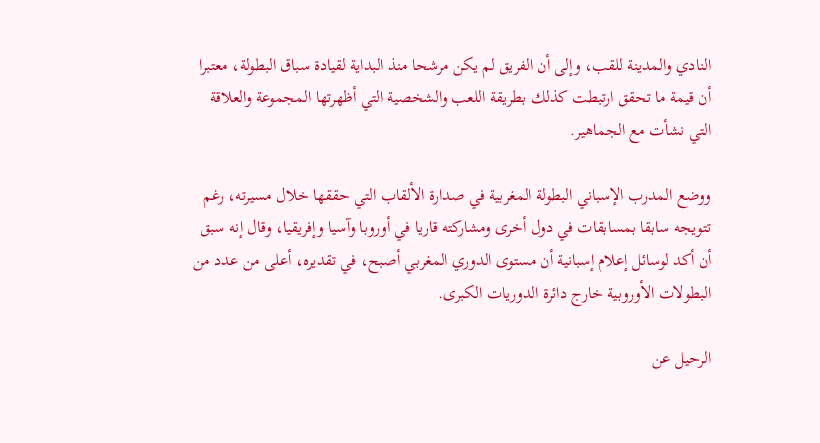النادي والمدينة للقب، وإلى أن الفريق لم يكن مرشحا منذ البداية لقيادة سباق البطولة، معتبرا أن قيمة ما تحقق ارتبطت كذلك بطريقة اللعب والشخصية التي أظهرتها المجموعة والعلاقة التي نشأت مع الجماهير.

ووضع المدرب الإسباني البطولة المغربية في صدارة الألقاب التي حققها خلال مسيرته، رغم تتويجه سابقا بمسابقات في دول أخرى ومشاركته قاريا في أوروبا وآسيا وإفريقيا، وقال إنه سبق أن أكد لوسائل إعلام إسبانية أن مستوى الدوري المغربي أصبح، في تقديره، أعلى من عدد من البطولات الأوروبية خارج دائرة الدوريات الكبرى.

الرحيل عن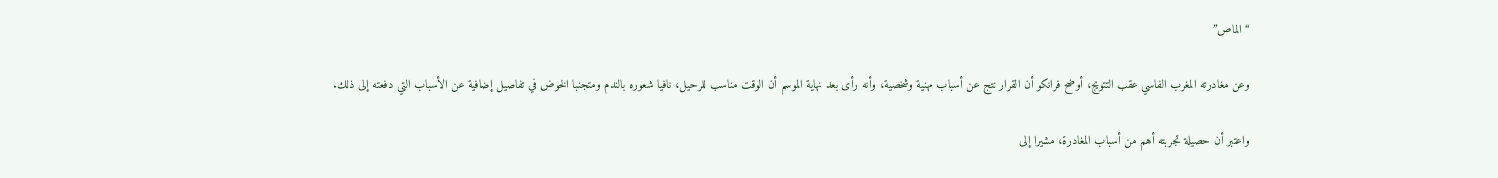“الماص”

وعن مغادرته المغرب الفاسي عقب التتويج، أوضح فرانكو أن القرار نتج عن أسباب مهنية وشخصية، وأنه رأى بعد نهاية الموسم أن الوقت مناسب للرحيل، نافيا شعوره بالندم ومتجنبا الخوض في تفاصيل إضافية عن الأسباب التي دفعته إلى ذلك.

واعتبر أن حصيلة تجربته أهم من أسباب المغادرة، مشيرا إلى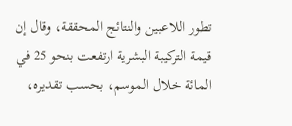تطور اللاعبين والنتائج المحققة، وقال إن قيمة التركيبة البشرية ارتفعت بنحو 25 في المائة خلال الموسم، بحسب تقديره،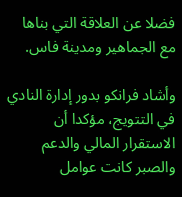فضلا عن العلاقة التي بناها مع الجماهير ومدينة فاس.

وأشاد فرانكو بدور إدارة النادي في التتويج، مؤكدا أن الاستقرار المالي والدعم والصبر كانت عوامل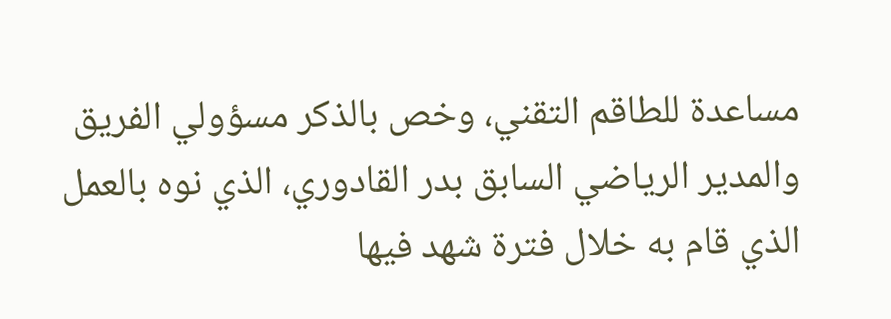مساعدة للطاقم التقني، وخص بالذكر مسؤولي الفريق والمدير الرياضي السابق بدر القادوري، الذي نوه بالعمل الذي قام به خلال فترة شهد فيها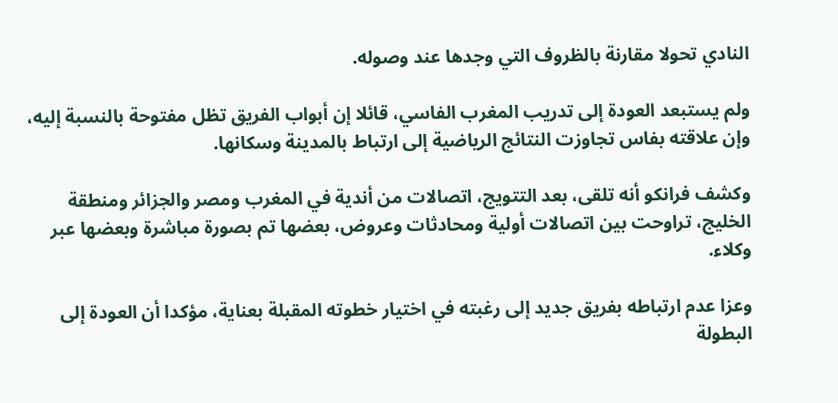النادي تحولا مقارنة بالظروف التي وجدها عند وصوله.

ولم يستبعد العودة إلى تدريب المغرب الفاسي، قائلا إن أبواب الفريق تظل مفتوحة بالنسبة إليه، وإن علاقته بفاس تجاوزت النتائج الرياضية إلى ارتباط بالمدينة وسكانها.

وكشف فرانكو أنه تلقى، بعد التتويج، اتصالات من أندية في المغرب ومصر والجزائر ومنطقة الخليج، تراوحت بين اتصالات أولية ومحادثات وعروض، بعضها تم بصورة مباشرة وبعضها عبر وكلاء.

وعزا عدم ارتباطه بفريق جديد إلى رغبته في اختيار خطوته المقبلة بعناية، مؤكدا أن العودة إلى البطولة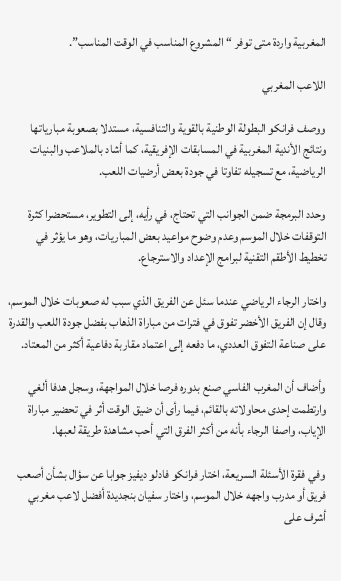المغربية واردة متى توفر “المشروع المناسب في الوقت المناسب”.

اللاعب المغربي

ووصف فرانكو البطولة الوطنية بالقوية والتنافسية، مستدلا بصعوبة مبارياتها ونتائج الأندية المغربية في المسابقات الإفريقية، كما أشاد بالملاعب والبنيات الرياضية، مع تسجيله تفاوتا في جودة بعض أرضيات اللعب.

وحدد البرمجة ضمن الجوانب التي تحتاج، في رأيه، إلى التطوير، مستحضرا كثرة التوقفات خلال الموسم وعدم وضوح مواعيد بعض المباريات، وهو ما يؤثر في تخطيط الأطقم التقنية لبرامج الإعداد والاسترجاع.

واختار الرجاء الرياضي عندما سئل عن الفريق الذي سبب له صعوبات خلال الموسم، وقال إن الفريق الأخضر تفوق في فترات من مباراة الذهاب بفضل جودة اللعب والقدرة على صناعة التفوق العددي، ما دفعه إلى اعتماد مقاربة دفاعية أكثر من المعتاد.

وأضاف أن المغرب الفاسي صنع بدوره فرصا خلال المواجهة، وسجل هدفا ألغي وارتطمت إحدى محاولاته بالقائم، فيما رأى أن ضيق الوقت أثر في تحضير مباراة الإياب، واصفا الرجاء بأنه من أكثر الفرق التي أحب مشاهدة طريقة لعبها.

وفي فقرة الأسئلة السريعة، اختار فرانكو فادلو ديفيز جوابا عن سؤال بشأن أصعب فريق أو مدرب واجهه خلال الموسم، واختار سفيان بنجديدة أفضل لاعب مغربي أشرف على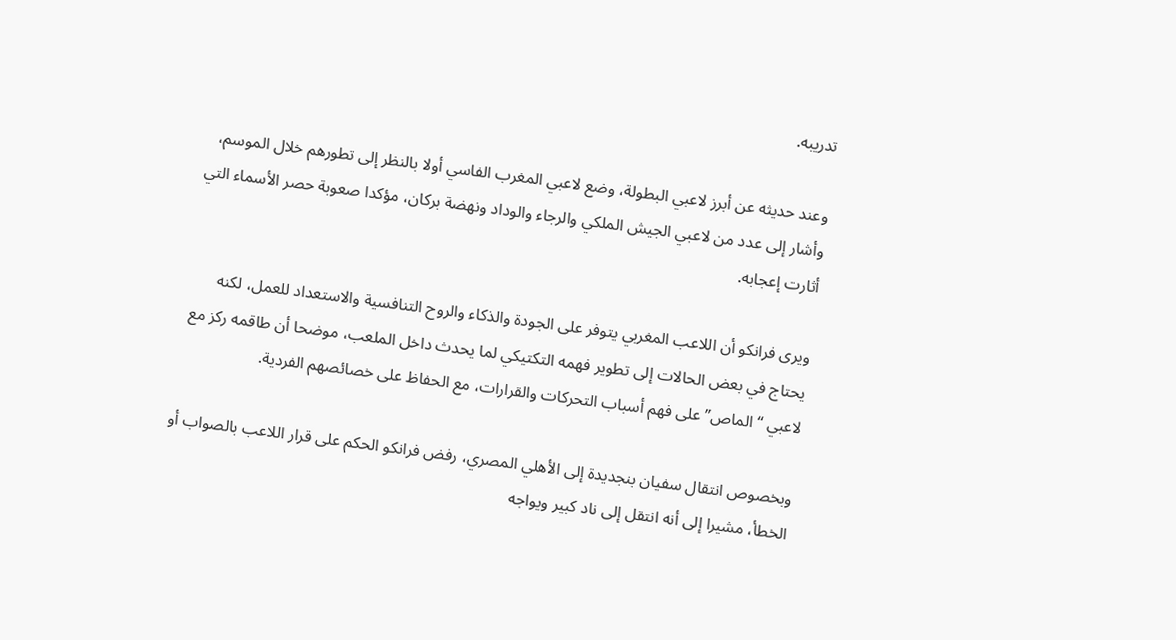تدريبه.

وعند حديثه عن أبرز لاعبي البطولة، وضع لاعبي المغرب الفاسي أولا بالنظر إلى تطورهم خلال الموسم، وأشار إلى عدد من لاعبي الجيش الملكي والرجاء والوداد ونهضة بركان، مؤكدا صعوبة حصر الأسماء التي أثارت إعجابه.

ويرى فرانكو أن اللاعب المغربي يتوفر على الجودة والذكاء والروح التنافسية والاستعداد للعمل، لكنه يحتاج في بعض الحالات إلى تطوير فهمه التكتيكي لما يحدث داخل الملعب، موضحا أن طاقمه ركز مع لاعبي “الماص” على فهم أسباب التحركات والقرارات، مع الحفاظ على خصائصهم الفردية.

وبخصوص انتقال سفيان بنجديدة إلى الأهلي المصري، رفض فرانكو الحكم على قرار اللاعب بالصواب أو الخطأ، مشيرا إلى أنه انتقل إلى ناد كبير ويواجه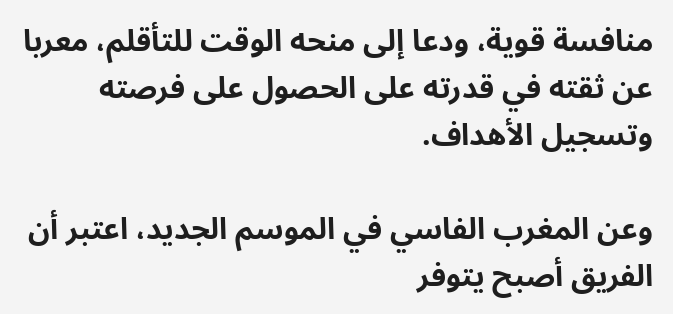منافسة قوية، ودعا إلى منحه الوقت للتأقلم، معربا عن ثقته في قدرته على الحصول على فرصته وتسجيل الأهداف.

وعن المغرب الفاسي في الموسم الجديد، اعتبر أن الفريق أصبح يتوفر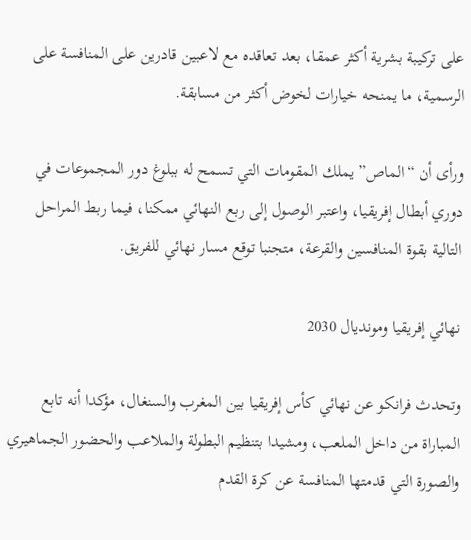على تركيبة بشرية أكثر عمقا، بعد تعاقده مع لاعبين قادرين على المنافسة على الرسمية، ما يمنحه خيارات لخوض أكثر من مسابقة.

ورأى أن “الماص” يملك المقومات التي تسمح له ببلوغ دور المجموعات في دوري أبطال إفريقيا، واعتبر الوصول إلى ربع النهائي ممكنا، فيما ربط المراحل التالية بقوة المنافسين والقرعة، متجنبا توقع مسار نهائي للفريق.

نهائي إفريقيا ومونديال 2030

وتحدث فرانكو عن نهائي كأس إفريقيا بين المغرب والسنغال، مؤكدا أنه تابع المباراة من داخل الملعب، ومشيدا بتنظيم البطولة والملاعب والحضور الجماهيري والصورة التي قدمتها المنافسة عن كرة القدم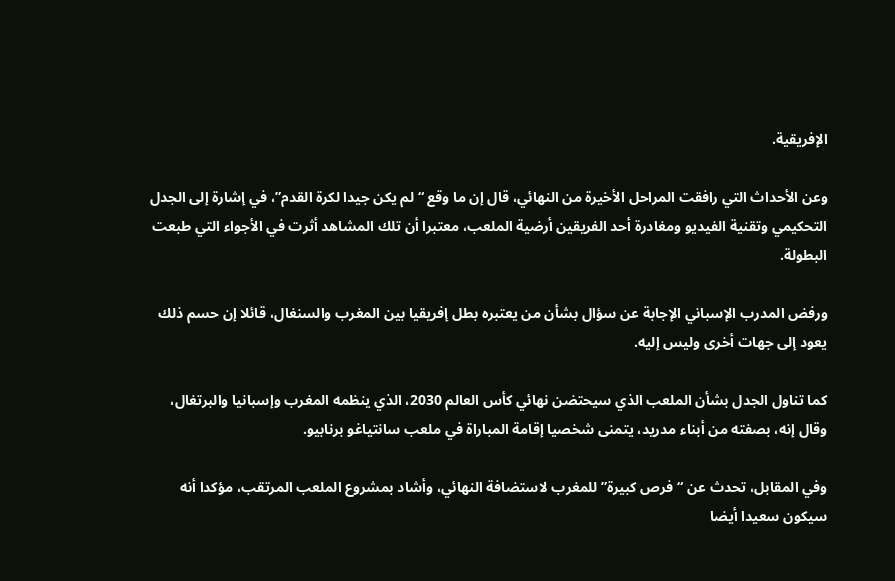الإفريقية.

وعن الأحداث التي رافقت المراحل الأخيرة من النهائي، قال إن ما وقع “لم يكن جيدا لكرة القدم”، في إشارة إلى الجدل التحكيمي وتقنية الفيديو ومغادرة أحد الفريقين أرضية الملعب، معتبرا أن تلك المشاهد أثرت في الأجواء التي طبعت البطولة.

ورفض المدرب الإسباني الإجابة عن سؤال بشأن من يعتبره بطل إفريقيا بين المغرب والسنغال، قائلا إن حسم ذلك يعود إلى جهات أخرى وليس إليه.

كما تناول الجدل بشأن الملعب الذي سيحتضن نهائي كأس العالم 2030، الذي ينظمه المغرب وإسبانيا والبرتغال، وقال إنه، بصفته من أبناء مدريد، يتمنى شخصيا إقامة المباراة في ملعب سانتياغو برنابيو.

وفي المقابل، تحدث عن “فرص كبيرة” للمغرب لاستضافة النهائي، وأشاد بمشروع الملعب المرتقب، مؤكدا أنه سيكون سعيدا أيضا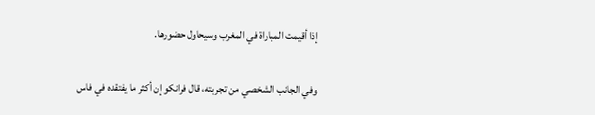إذا أقيمت المباراة في المغرب وسيحاول حضورها.

وفي الجانب الشخصي من تجربته، قال فرانكو إن أكثر ما يفتقده في فاس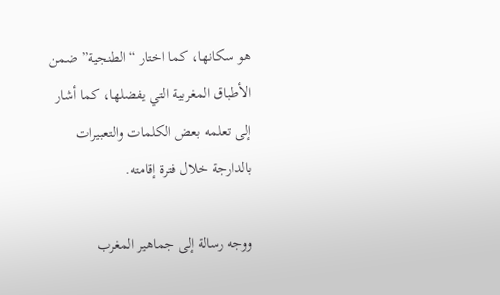هو سكانها، كما اختار “الطنجية” ضمن الأطباق المغربية التي يفضلها، كما أشار إلى تعلمه بعض الكلمات والتعبيرات بالدارجة خلال فترة إقامته.

ووجه رسالة إلى جماهير المغرب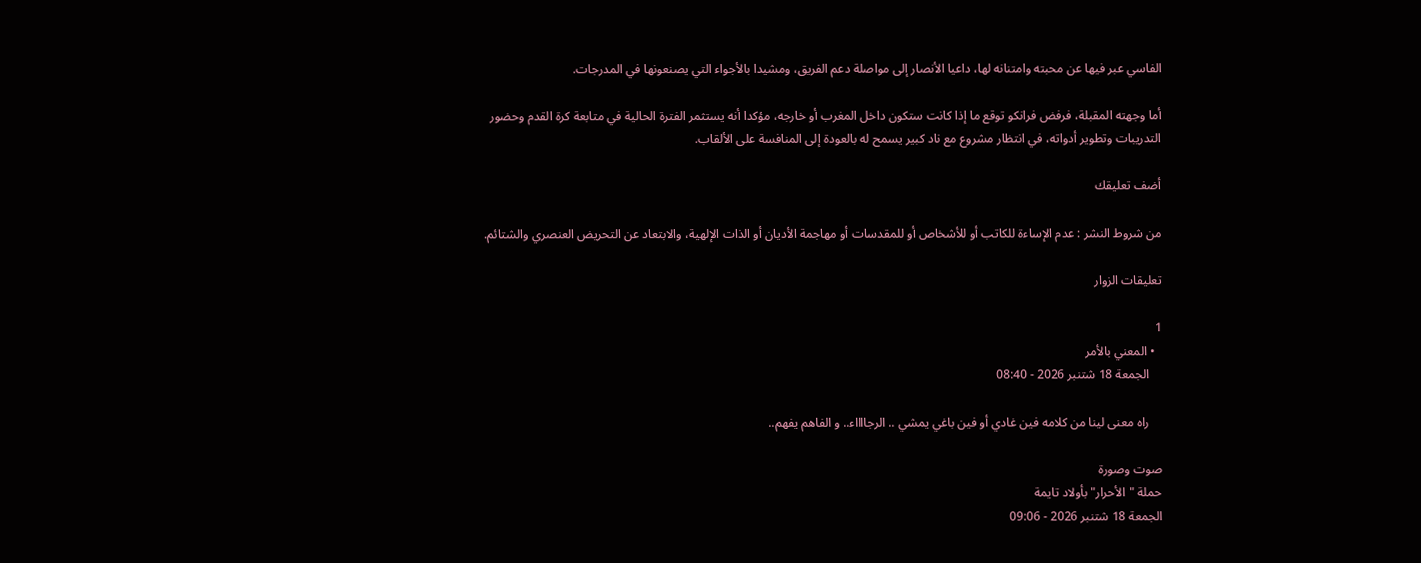الفاسي عبر فيها عن محبته وامتنانه لها، داعيا الأنصار إلى مواصلة دعم الفريق، ومشيدا بالأجواء التي يصنعونها في المدرجات.

أما وجهته المقبلة، فرفض فرانكو توقع ما إذا كانت ستكون داخل المغرب أو خارجه، مؤكدا أنه يستثمر الفترة الحالية في متابعة كرة القدم وحضور التدريبات وتطوير أدواته، في انتظار مشروع مع ناد كبير يسمح له بالعودة إلى المنافسة على الألقاب.

أضف تعليقك

من شروط النشر : عدم الإساءة للكاتب أو للأشخاص أو للمقدسات أو مهاجمة الأديان أو الذات الإلهية، والابتعاد عن التحريض العنصري والشتائم.

تعليقات الزوار

1
  • المعني بالأمر
    الجمعة 18 شتنبر 2026 - 08:40

    راه معنى لينا من كلامه فين غادي أو فين باغي يمشي .. الرجااااء.. و الفاهم يفهم..

صوت وصورة
حملة "الأحرار" بأولاد تايمة
الجمعة 18 شتنبر 2026 - 09:06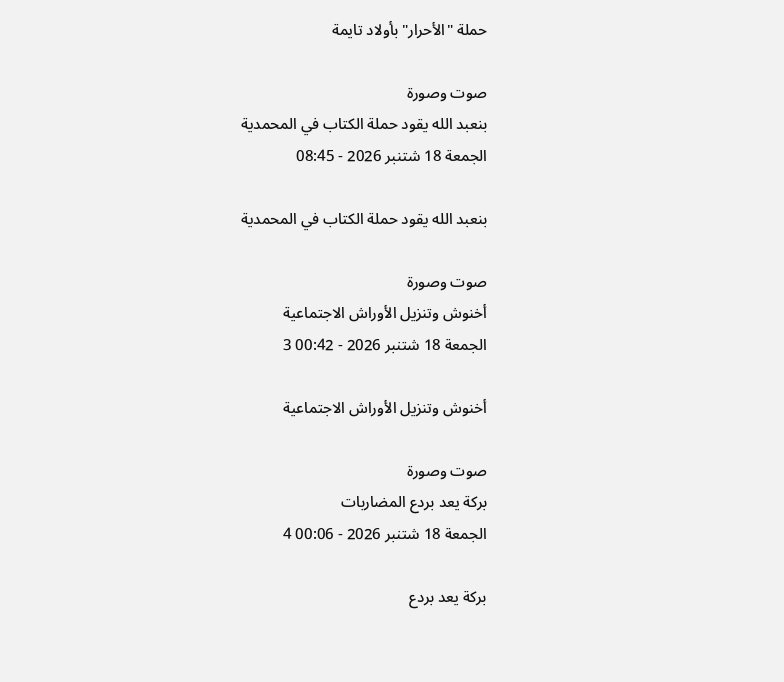حملة "الأحرار" بأولاد تايمة

صوت وصورة
بنعبد الله يقود حملة الكتاب في المحمدية
الجمعة 18 شتنبر 2026 - 08:45

بنعبد الله يقود حملة الكتاب في المحمدية

صوت وصورة
أخنوش وتنزيل الأوراش الاجتماعية
الجمعة 18 شتنبر 2026 - 00:42 3

أخنوش وتنزيل الأوراش الاجتماعية

صوت وصورة
بركة يعد بردع المضاربات
الجمعة 18 شتنبر 2026 - 00:06 4

بركة يعد بردع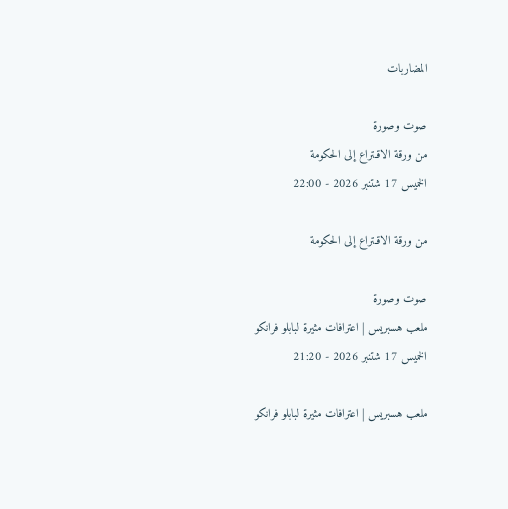المضاربات

صوت وصورة
من ورقة الاقـتراع إلى الحكومة
الخميس 17 شتنبر 2026 - 22:00

من ورقة الاقـتراع إلى الحكومة

صوت وصورة
ملعب هسبريس | اعترافات مثيرة لبابلو فرانكو
الخميس 17 شتنبر 2026 - 21:20

ملعب هسبريس | اعترافات مثيرة لبابلو فرانكو